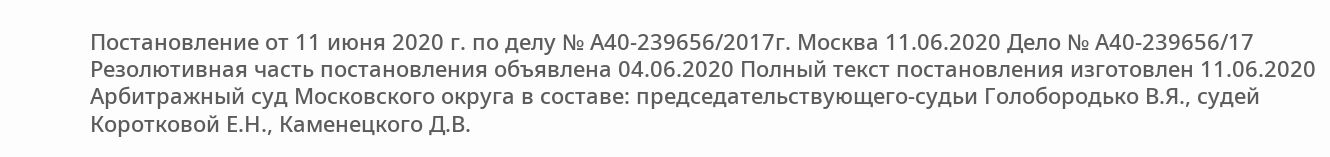Постановление от 11 июня 2020 г. по делу № А40-239656/2017г. Москва 11.06.2020 Дело № А40-239656/17 Резолютивная часть постановления объявлена 04.06.2020 Полный текст постановления изготовлен 11.06.2020 Арбитражный суд Московского округа в составе: председательствующего-судьи Голобородько В.Я., судей Коротковой Е.Н., Каменецкого Д.В.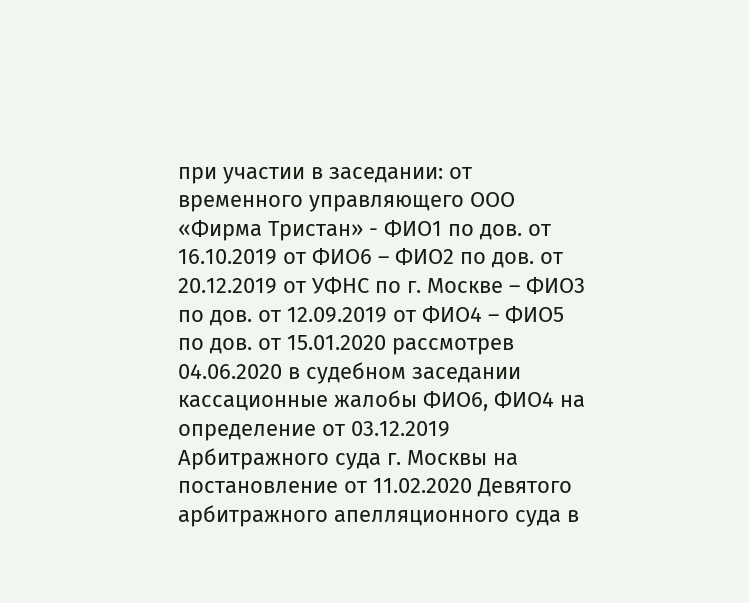при участии в заседании: от временного управляющего ООО «Фирма Тристан» - ФИО1 по дов. от 16.10.2019 от ФИО6 – ФИО2 по дов. от 20.12.2019 от УФНС по г. Москве – ФИО3 по дов. от 12.09.2019 от ФИО4 – ФИО5 по дов. от 15.01.2020 рассмотрев 04.06.2020 в судебном заседании кассационные жалобы ФИО6, ФИО4 на определение от 03.12.2019 Арбитражного суда г. Москвы на постановление от 11.02.2020 Девятого арбитражного апелляционного суда в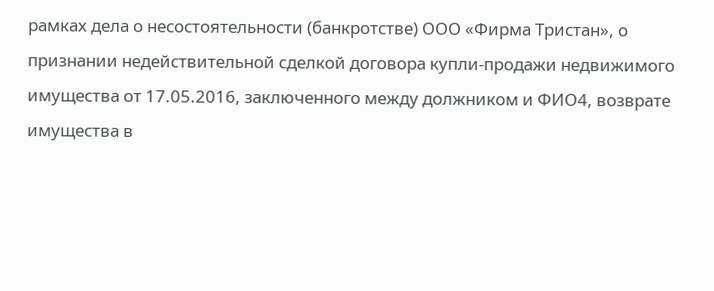рамках дела о несостоятельности (банкротстве) ООО «Фирма Тристан», о признании недействительной сделкой договора купли-продажи недвижимого имущества от 17.05.2016, заключенного между должником и ФИО4, возврате имущества в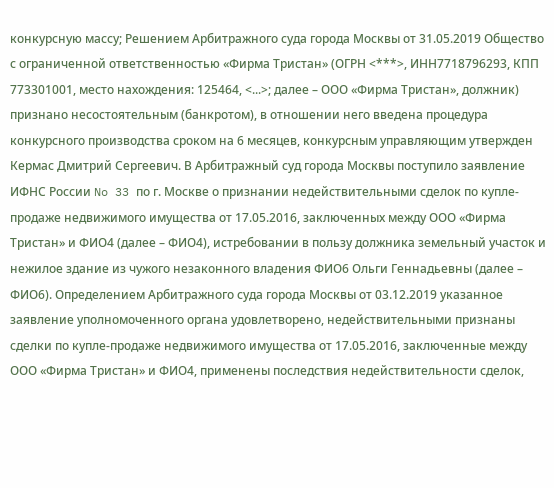конкурсную массу; Решением Арбитражного суда города Москвы от 31.05.2019 Общество с ограниченной ответственностью «Фирма Тристан» (ОГРН <***>, ИНН7718796293, КПП 773301001, место нахождения: 125464, <...>; далее – ООО «Фирма Тристан», должник) признано несостоятельным (банкротом), в отношении него введена процедура конкурсного производства сроком на 6 месяцев, конкурсным управляющим утвержден Кермас Дмитрий Сергеевич. В Арбитражный суд города Москвы поступило заявление ИФНС России No 33 по г. Москве о признании недействительными сделок по купле-продаже недвижимого имущества от 17.05.2016, заключенных между ООО «Фирма Тристан» и ФИО4 (далее – ФИО4), истребовании в пользу должника земельный участок и нежилое здание из чужого незаконного владения ФИО6 Ольги Геннадьевны (далее – ФИО6). Определением Арбитражного суда города Москвы от 03.12.2019 указанное заявление уполномоченного органа удовлетворено, недействительными признаны сделки по купле-продаже недвижимого имущества от 17.05.2016, заключенные между ООО «Фирма Тристан» и ФИО4, применены последствия недействительности сделок,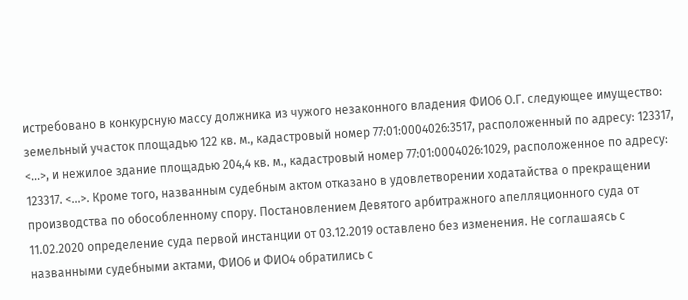истребовано в конкурсную массу должника из чужого незаконного владения ФИО6 О.Г. следующее имущество: земельный участок площадью 122 кв. м., кадастровый номер 77:01:0004026:3517, расположенный по адресу: 123317, <...>, и нежилое здание площадью 204,4 кв. м., кадастровый номер 77:01:0004026:1029, расположенное по адресу: 123317. <...>. Кроме того, названным судебным актом отказано в удовлетворении ходатайства о прекращении производства по обособленному спору. Постановлением Девятого арбитражного апелляционного суда от 11.02.2020 определение суда первой инстанции от 03.12.2019 оставлено без изменения. Не соглашаясь с названными судебными актами, ФИО6 и ФИО4 обратились с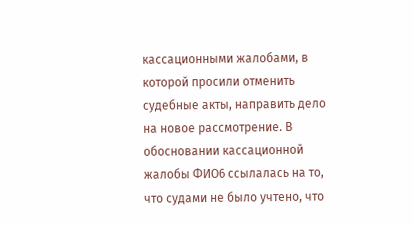кассационными жалобами, в которой просили отменить судебные акты, направить дело на новое рассмотрение. В обосновании кассационной жалобы ФИО6 ссылалась на то, что судами не было учтено, что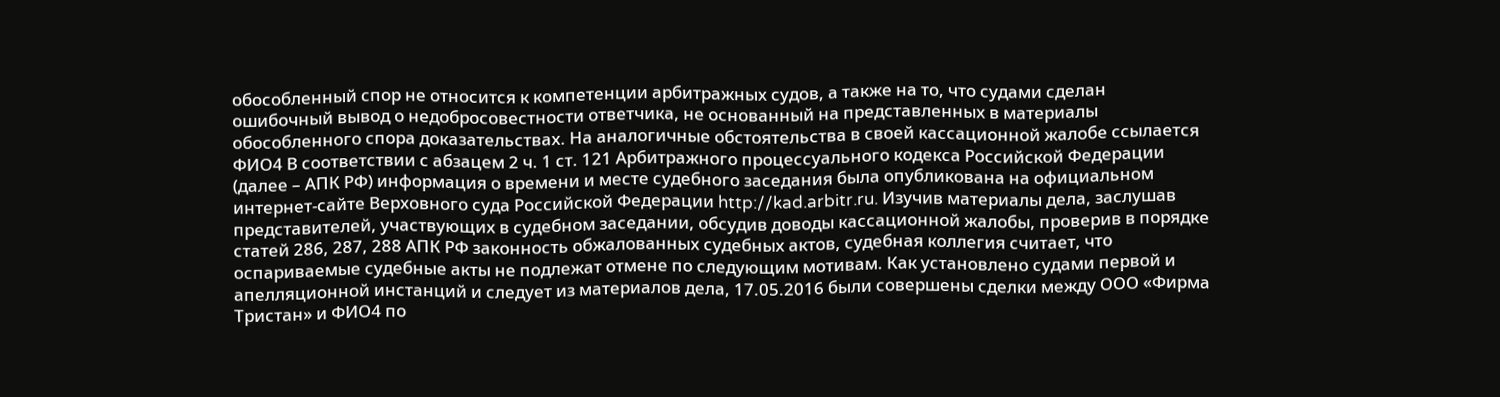обособленный спор не относится к компетенции арбитражных судов, а также на то, что судами сделан ошибочный вывод о недобросовестности ответчика, не основанный на представленных в материалы обособленного спора доказательствах. На аналогичные обстоятельства в своей кассационной жалобе ссылается ФИО4 В соответствии с абзацем 2 ч. 1 ст. 121 Арбитражного процессуального кодекса Российской Федерации (далее – АПК РФ) информация о времени и месте судебного заседания была опубликована на официальном интернет-сайте Верховного суда Российской Федерации http://kad.arbitr.ru. Изучив материалы дела, заслушав представителей, участвующих в судебном заседании, обсудив доводы кассационной жалобы, проверив в порядке статей 286, 287, 288 АПК РФ законность обжалованных судебных актов, судебная коллегия считает, что оспариваемые судебные акты не подлежат отмене по следующим мотивам. Как установлено судами первой и апелляционной инстанций и следует из материалов дела, 17.05.2016 были совершены сделки между ООО «Фирма Тристан» и ФИО4 по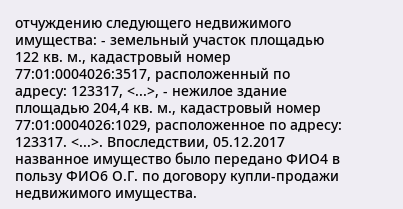отчуждению следующего недвижимого имущества: - земельный участок площадью 122 кв. м., кадастровый номер 77:01:0004026:3517, расположенный по адресу: 123317, <...>, - нежилое здание площадью 204,4 кв. м., кадастровый номер 77:01:0004026:1029, расположенное по адресу: 123317. <...>. Впоследствии, 05.12.2017 названное имущество было передано ФИО4 в пользу ФИО6 О.Г. по договору купли-продажи недвижимого имущества.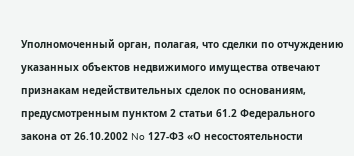Уполномоченный орган, полагая, что сделки по отчуждению указанных объектов недвижимого имущества отвечают признакам недействительных сделок по основаниям, предусмотренным пунктом 2 статьи 61.2 Федерального закона от 26.10.2002 No 127-ФЗ «О несостоятельности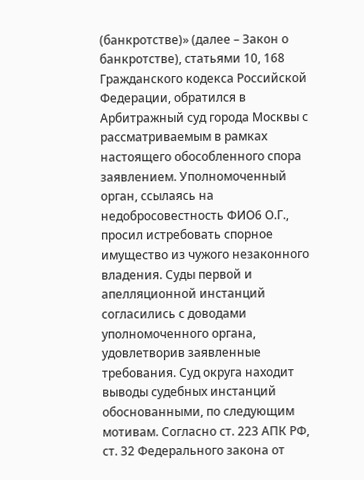(банкротстве)» (далее – Закон о банкротстве), статьями 10, 168 Гражданского кодекса Российской Федерации, обратился в Арбитражный суд города Москвы с рассматриваемым в рамках настоящего обособленного спора заявлением. Уполномоченный орган, ссылаясь на недобросовестность ФИО6 О.Г., просил истребовать спорное имущество из чужого незаконного владения. Суды первой и апелляционной инстанций согласились с доводами уполномоченного органа, удовлетворив заявленные требования. Суд округа находит выводы судебных инстанций обоснованными, по следующим мотивам. Согласно ст. 223 АПК РФ, ст. 32 Федерального закона от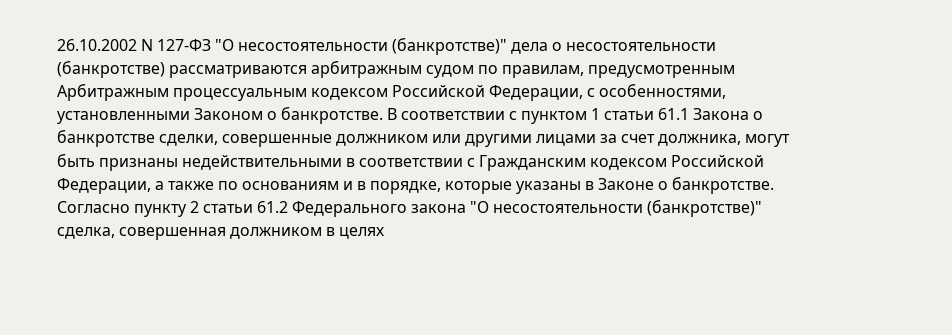26.10.2002 N 127-ФЗ "О несостоятельности (банкротстве)" дела о несостоятельности (банкротстве) рассматриваются арбитражным судом по правилам, предусмотренным Арбитражным процессуальным кодексом Российской Федерации, с особенностями, установленными Законом о банкротстве. В соответствии с пунктом 1 статьи 61.1 Закона о банкротстве сделки, совершенные должником или другими лицами за счет должника, могут быть признаны недействительными в соответствии с Гражданским кодексом Российской Федерации, а также по основаниям и в порядке, которые указаны в Законе о банкротстве. Согласно пункту 2 статьи 61.2 Федерального закона "О несостоятельности (банкротстве)" сделка, совершенная должником в целях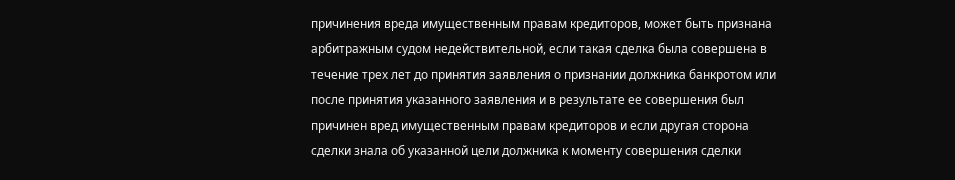причинения вреда имущественным правам кредиторов, может быть признана арбитражным судом недействительной, если такая сделка была совершена в течение трех лет до принятия заявления о признании должника банкротом или после принятия указанного заявления и в результате ее совершения был причинен вред имущественным правам кредиторов и если другая сторона сделки знала об указанной цели должника к моменту совершения сделки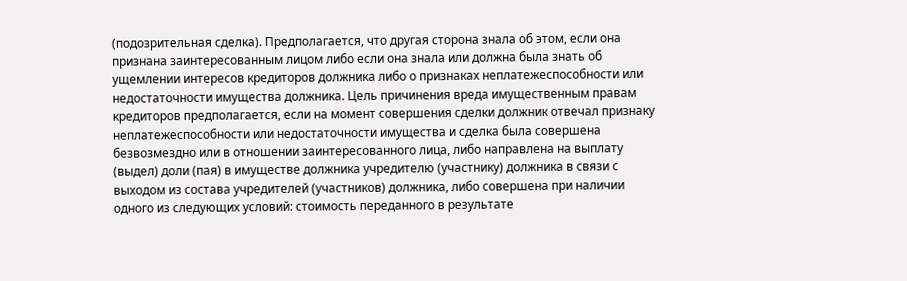(подозрительная сделка). Предполагается, что другая сторона знала об этом, если она признана заинтересованным лицом либо если она знала или должна была знать об ущемлении интересов кредиторов должника либо о признаках неплатежеспособности или недостаточности имущества должника. Цель причинения вреда имущественным правам кредиторов предполагается, если на момент совершения сделки должник отвечал признаку неплатежеспособности или недостаточности имущества и сделка была совершена безвозмездно или в отношении заинтересованного лица, либо направлена на выплату (выдел) доли (пая) в имуществе должника учредителю (участнику) должника в связи с выходом из состава учредителей (участников) должника, либо совершена при наличии одного из следующих условий: стоимость переданного в результате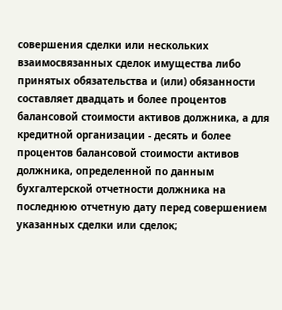совершения сделки или нескольких взаимосвязанных сделок имущества либо принятых обязательства и (или) обязанности составляет двадцать и более процентов балансовой стоимости активов должника, а для кредитной организации - десять и более процентов балансовой стоимости активов должника, определенной по данным бухгалтерской отчетности должника на последнюю отчетную дату перед совершением указанных сделки или сделок;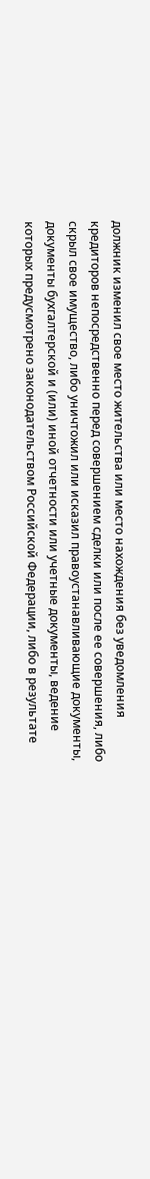должник изменил свое место жительства или место нахождения без уведомления кредиторов непосредственно перед совершением сделки или после ее совершения, либо скрыл свое имущество, либо уничтожил или исказил правоустанавливающие документы, документы бухгалтерской и (или) иной отчетности или учетные документы, ведение которых предусмотрено законодательством Российской Федерации, либо в результате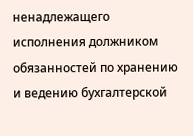ненадлежащего исполнения должником обязанностей по хранению и ведению бухгалтерской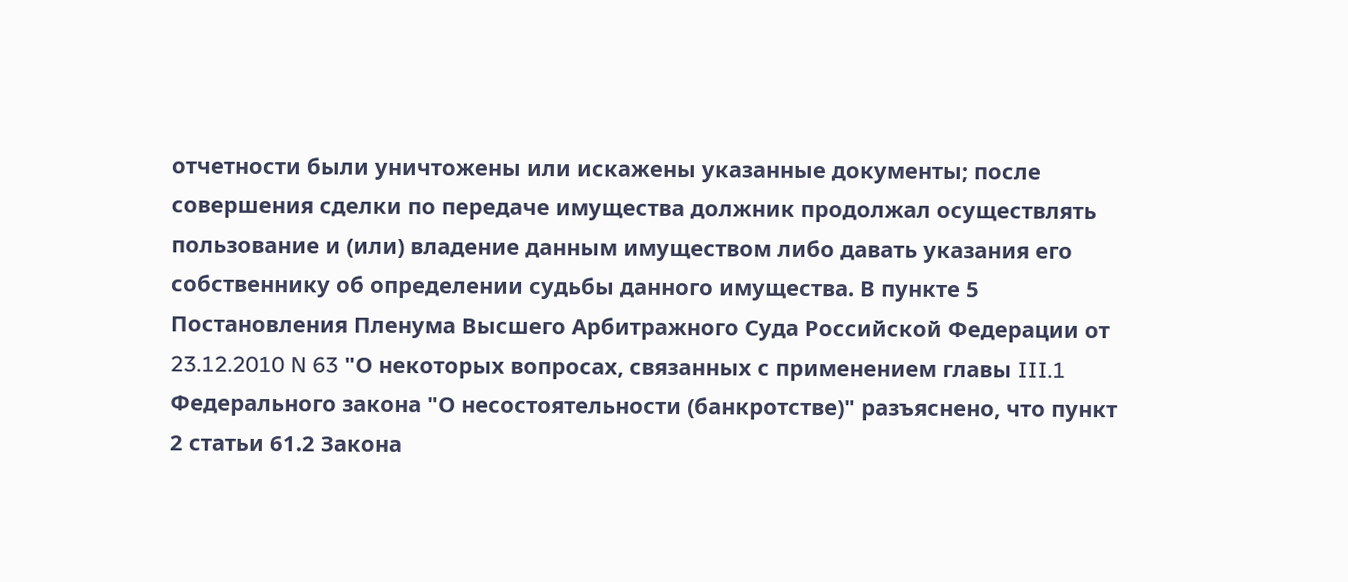отчетности были уничтожены или искажены указанные документы; после совершения сделки по передаче имущества должник продолжал осуществлять пользование и (или) владение данным имуществом либо давать указания его собственнику об определении судьбы данного имущества. В пункте 5 Постановления Пленума Высшего Арбитражного Суда Российской Федерации от 23.12.2010 N 63 "О некоторых вопросах, связанных с применением главы III.1 Федерального закона "О несостоятельности (банкротстве)" разъяснено, что пункт 2 статьи 61.2 Закона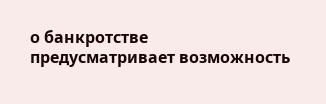о банкротстве предусматривает возможность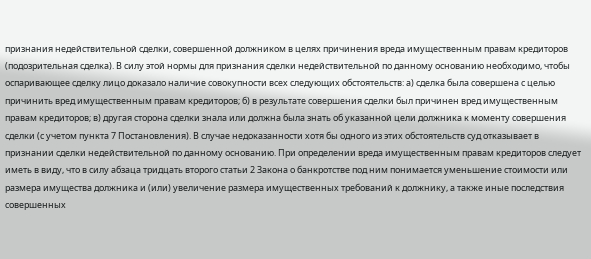признания недействительной сделки, совершенной должником в целях причинения вреда имущественным правам кредиторов (подозрительная сделка). В силу этой нормы для признания сделки недействительной по данному основанию необходимо, чтобы оспаривающее сделку лицо доказало наличие совокупности всех следующих обстоятельств: а) сделка была совершена с целью причинить вред имущественным правам кредиторов; б) в результате совершения сделки был причинен вред имущественным правам кредиторов; в) другая сторона сделки знала или должна была знать об указанной цели должника к моменту совершения сделки (с учетом пункта 7 Постановления). В случае недоказанности хотя бы одного из этих обстоятельств суд отказывает в признании сделки недействительной по данному основанию. При определении вреда имущественным правам кредиторов следует иметь в виду, что в силу абзаца тридцать второго статьи 2 Закона о банкротстве под ним понимается уменьшение стоимости или размера имущества должника и (или) увеличение размера имущественных требований к должнику, а также иные последствия совершенных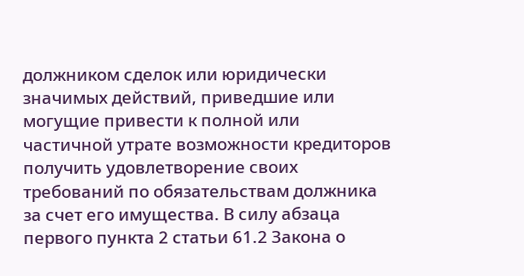должником сделок или юридически значимых действий, приведшие или могущие привести к полной или частичной утрате возможности кредиторов получить удовлетворение своих требований по обязательствам должника за счет его имущества. В силу абзаца первого пункта 2 статьи 61.2 Закона о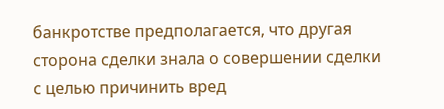банкротстве предполагается, что другая сторона сделки знала о совершении сделки с целью причинить вред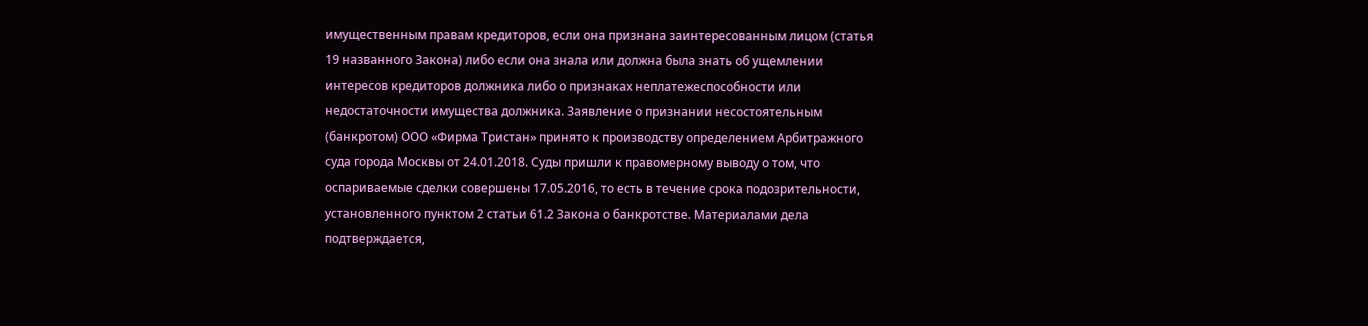имущественным правам кредиторов, если она признана заинтересованным лицом (статья 19 названного Закона) либо если она знала или должна была знать об ущемлении интересов кредиторов должника либо о признаках неплатежеспособности или недостаточности имущества должника. Заявление о признании несостоятельным (банкротом) ООО «Фирма Тристан» принято к производству определением Арбитражного суда города Москвы от 24.01.2018. Суды пришли к правомерному выводу о том, что оспариваемые сделки совершены 17.05.2016, то есть в течение срока подозрительности, установленного пунктом 2 статьи 61.2 Закона о банкротстве. Материалами дела подтверждается,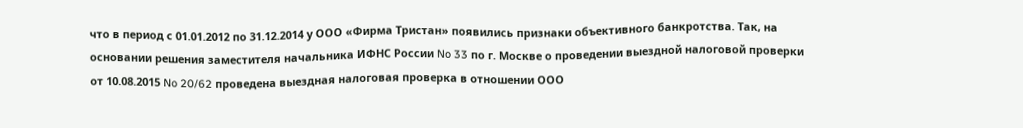что в период с 01.01.2012 по 31.12.2014 у ООО «Фирма Тристан» появились признаки объективного банкротства. Так, на основании решения заместителя начальника ИФНС России No 33 по г. Москве о проведении выездной налоговой проверки от 10.08.2015 No 20/62 проведена выездная налоговая проверка в отношении ООО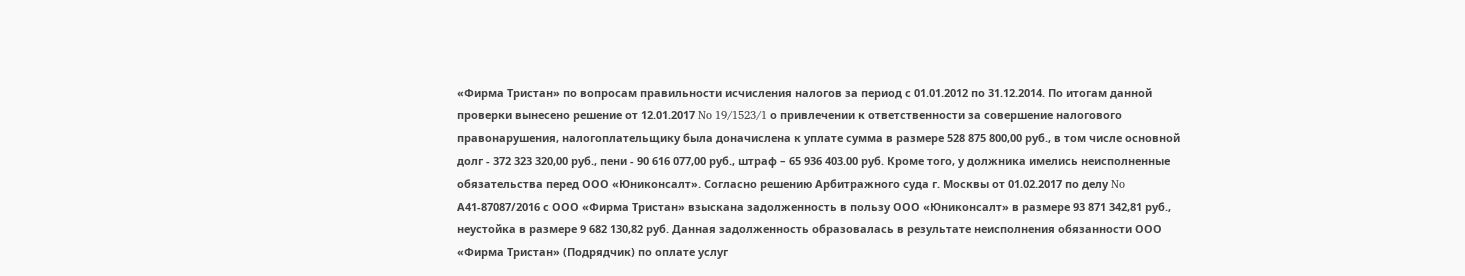«Фирма Тристан» по вопросам правильности исчисления налогов за период с 01.01.2012 по 31.12.2014. По итогам данной проверки вынесено решение от 12.01.2017 No 19/1523/1 о привлечении к ответственности за совершение налогового правонарушения, налогоплательщику была доначислена к уплате сумма в размере 528 875 800,00 руб., в том числе основной долг - 372 323 320,00 руб., пени - 90 616 077,00 руб., штраф – 65 936 403.00 руб. Кроме того, у должника имелись неисполненные обязательства перед ООО «Юниконсалт». Согласно решению Арбитражного суда г. Москвы от 01.02.2017 по делу No А41-87087/2016 с ООО «Фирма Тристан» взыскана задолженность в пользу ООО «Юниконсалт» в размере 93 871 342,81 руб., неустойка в размере 9 682 130,82 руб. Данная задолженность образовалась в результате неисполнения обязанности ООО «Фирма Тристан» (Подрядчик) по оплате услуг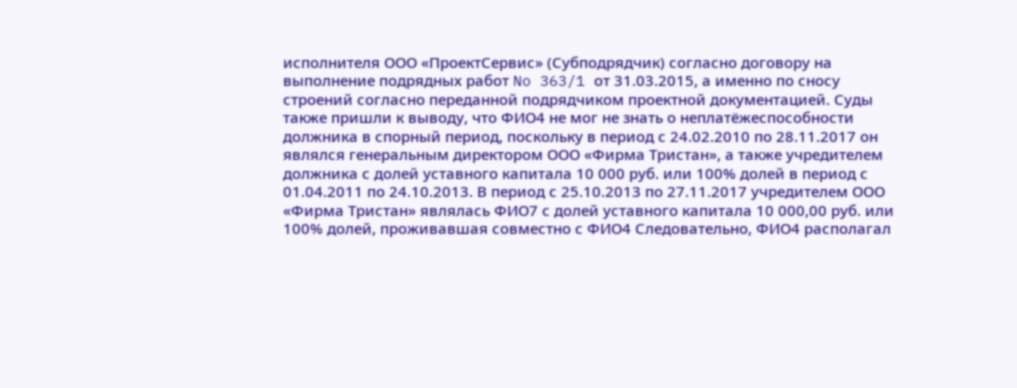исполнителя ООО «ПроектСервис» (Субподрядчик) согласно договору на выполнение подрядных работ No 363/1 от 31.03.2015, а именно по сносу строений согласно переданной подрядчиком проектной документацией. Суды также пришли к выводу, что ФИО4 не мог не знать о неплатёжеспособности должника в спорный период, поскольку в период с 24.02.2010 по 28.11.2017 он являлся генеральным директором ООО «Фирма Тристан», а также учредителем должника с долей уставного капитала 10 000 руб. или 100% долей в период с 01.04.2011 по 24.10.2013. В период с 25.10.2013 по 27.11.2017 учредителем ООО «Фирма Тристан» являлась ФИО7 с долей уставного капитала 10 000,00 руб. или 100% долей, проживавшая совместно с ФИО4 Следовательно, ФИО4 располагал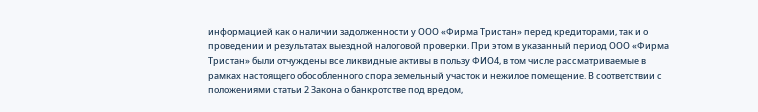информацией как о наличии задолженности у ООО «Фирма Тристан» перед кредиторами, так и о проведении и результатах выездной налоговой проверки. При этом в указанный период ООО «Фирма Тристан» были отчуждены все ликвидные активы в пользу ФИО4, в том числе рассматриваемые в рамках настоящего обособленного спора земельный участок и нежилое помещение. В соответствии с положениями статьи 2 Закона о банкротстве под вредом,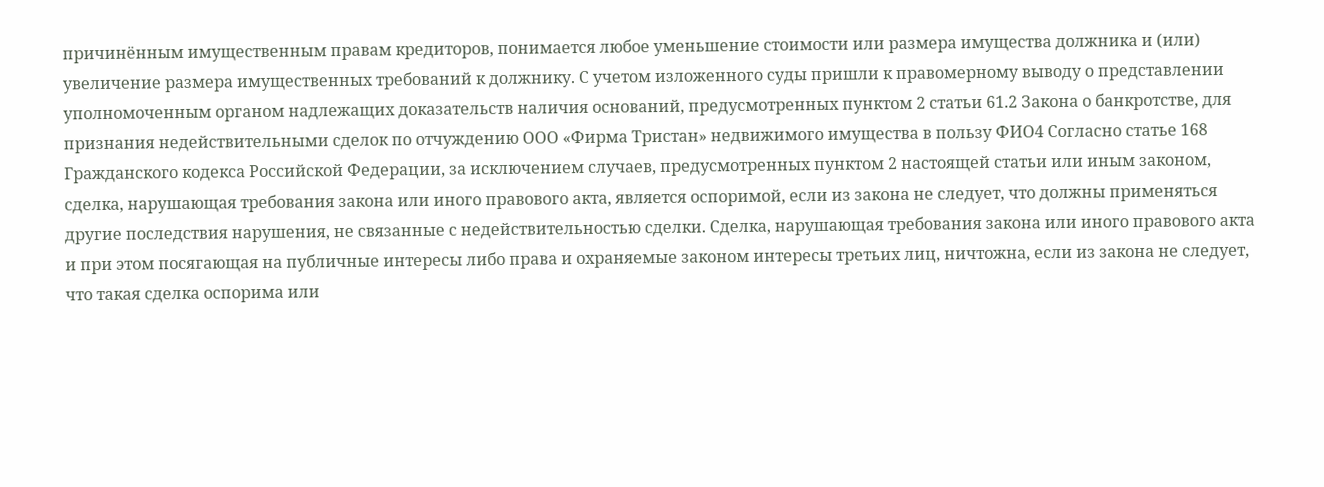причинённым имущественным правам кредиторов, понимается любое уменьшение стоимости или размера имущества должника и (или) увеличение размера имущественных требований к должнику. С учетом изложенного суды пришли к правомерному выводу о представлении уполномоченным органом надлежащих доказательств наличия оснований, предусмотренных пунктом 2 статьи 61.2 Закона о банкротстве, для признания недействительными сделок по отчуждению ООО «Фирма Тристан» недвижимого имущества в пользу ФИО4 Согласно статье 168 Гражданского кодекса Российской Федерации, за исключением случаев, предусмотренных пунктом 2 настоящей статьи или иным законом, сделка, нарушающая требования закона или иного правового акта, является оспоримой, если из закона не следует, что должны применяться другие последствия нарушения, не связанные с недействительностью сделки. Сделка, нарушающая требования закона или иного правового акта и при этом посягающая на публичные интересы либо права и охраняемые законом интересы третьих лиц, ничтожна, если из закона не следует, что такая сделка оспорима или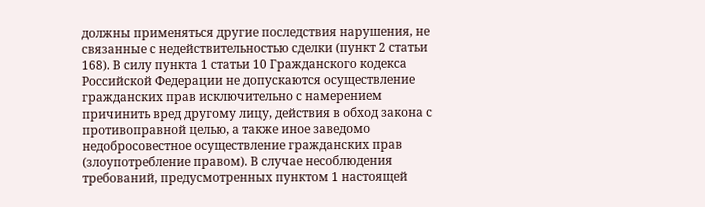должны применяться другие последствия нарушения, не связанные с недействительностью сделки (пункт 2 статьи 168). В силу пункта 1 статьи 10 Гражданского кодекса Российской Федерации не допускаются осуществление гражданских прав исключительно с намерением причинить вред другому лицу, действия в обход закона с противоправной целью, а также иное заведомо недобросовестное осуществление гражданских прав (злоупотребление правом). В случае несоблюдения требований, предусмотренных пунктом 1 настоящей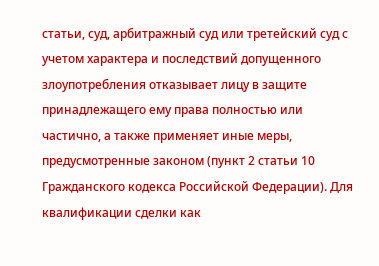статьи, суд, арбитражный суд или третейский суд с учетом характера и последствий допущенного злоупотребления отказывает лицу в защите принадлежащего ему права полностью или частично, а также применяет иные меры, предусмотренные законом (пункт 2 статьи 10 Гражданского кодекса Российской Федерации). Для квалификации сделки как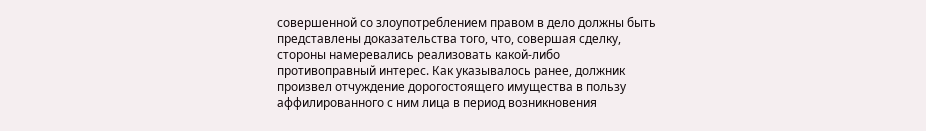совершенной со злоупотреблением правом в дело должны быть представлены доказательства того, что, совершая сделку, стороны намеревались реализовать какой-либо противоправный интерес. Как указывалось ранее, должник произвел отчуждение дорогостоящего имущества в пользу аффилированного с ним лица в период возникновения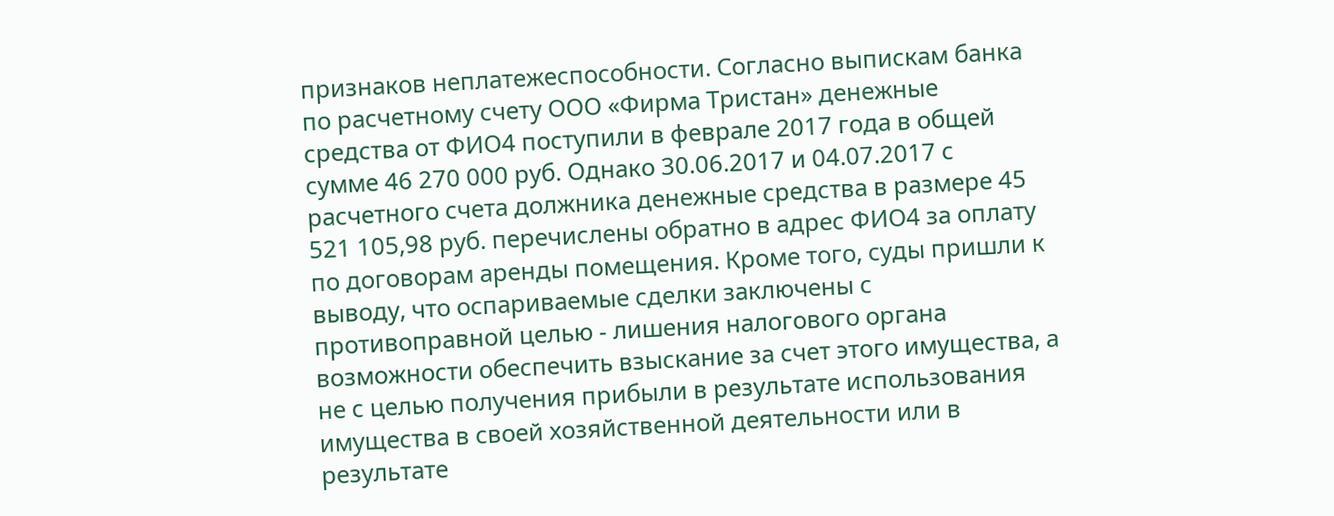признаков неплатежеспособности. Согласно выпискам банка по расчетному счету ООО «Фирма Тристан» денежные средства от ФИО4 поступили в феврале 2017 года в общей сумме 46 270 000 руб. Однако 30.06.2017 и 04.07.2017 с расчетного счета должника денежные средства в размере 45 521 105,98 руб. перечислены обратно в адрес ФИО4 за оплату по договорам аренды помещения. Кроме того, суды пришли к выводу, что оспариваемые сделки заключены с противоправной целью - лишения налогового органа возможности обеспечить взыскание за счет этого имущества, а не с целью получения прибыли в результате использования имущества в своей хозяйственной деятельности или в результате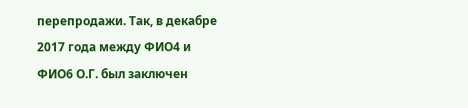перепродажи. Так, в декабре 2017 года между ФИО4 и ФИО6 О.Г. был заключен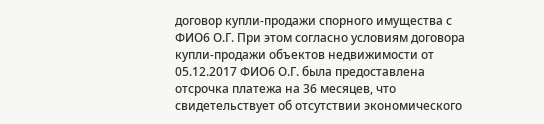договор купли-продажи спорного имущества с ФИО6 О.Г. При этом согласно условиям договора купли-продажи объектов недвижимости от 05.12.2017 ФИО6 О.Г. была предоставлена отсрочка платежа на 36 месяцев, что свидетельствует об отсутствии экономического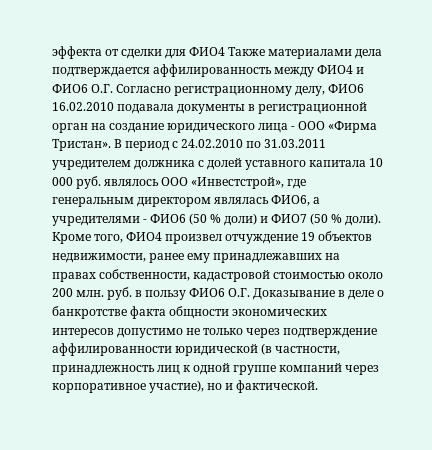эффекта от сделки для ФИО4 Также материалами дела подтверждается аффилированность между ФИО4 и ФИО6 О.Г. Согласно регистрационному делу, ФИО6 16.02.2010 подавала документы в регистрационной орган на создание юридического лица - ООО «Фирма Тристан». В период с 24.02.2010 по 31.03.2011 учредителем должника с долей уставного капитала 10 000 руб. являлось ООО «Инвестстрой», где генеральным директором являлась ФИО6, а учредителями - ФИО6 (50 % доли) и ФИО7 (50 % доли). Кроме того, ФИО4 произвел отчуждение 19 объектов недвижимости, ранее ему принадлежавших на правах собственности, кадастровой стоимостью около 200 млн. руб. в пользу ФИО6 О.Г. Доказывание в деле о банкротстве факта общности экономических интересов допустимо не только через подтверждение аффилированности юридической (в частности, принадлежность лиц к одной группе компаний через корпоративное участие), но и фактической.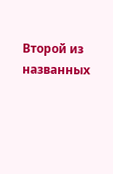Второй из названных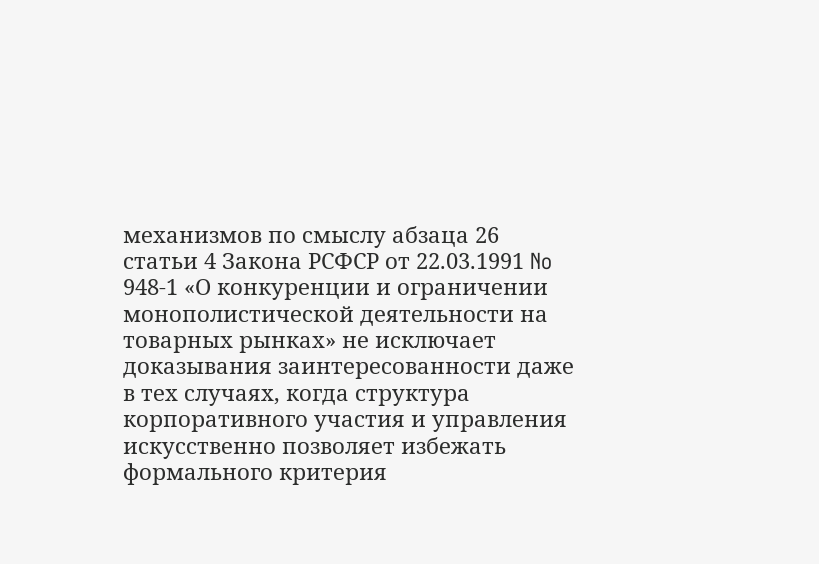механизмов по смыслу абзаца 26 статьи 4 Закона РСФСР от 22.03.1991 No 948-1 «О конкуренции и ограничении монополистической деятельности на товарных рынках» не исключает доказывания заинтересованности даже в тех случаях, когда структура корпоративного участия и управления искусственно позволяет избежать формального критерия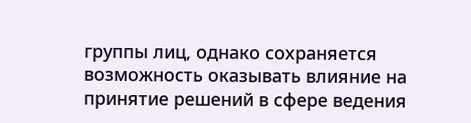группы лиц, однако сохраняется возможность оказывать влияние на принятие решений в сфере ведения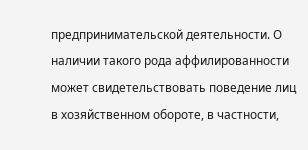предпринимательской деятельности. О наличии такого рода аффилированности может свидетельствовать поведение лиц в хозяйственном обороте, в частности,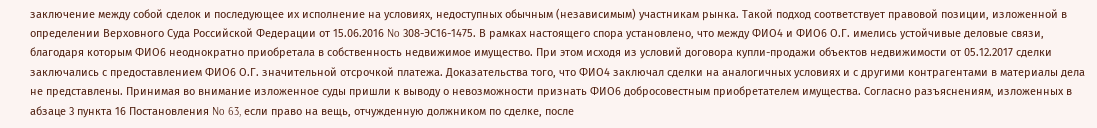заключение между собой сделок и последующее их исполнение на условиях, недоступных обычным (независимым) участникам рынка. Такой подход соответствует правовой позиции, изложенной в определении Верховного Суда Российской Федерации от 15.06.2016 No 308-ЭС16-1475. В рамках настоящего спора установлено, что между ФИО4 и ФИО6 О.Г. имелись устойчивые деловые связи, благодаря которым ФИО6 неоднократно приобретала в собственность недвижимое имущество. При этом исходя из условий договора купли-продажи объектов недвижимости от 05.12.2017 сделки заключались с предоставлением ФИО6 О.Г. значительной отсрочкой платежа. Доказательства того, что ФИО4 заключал сделки на аналогичных условиях и с другими контрагентами в материалы дела не представлены. Принимая во внимание изложенное суды пришли к выводу о невозможности признать ФИО6 добросовестным приобретателем имущества. Согласно разъяснениям, изложенных в абзаце 3 пункта 16 Постановления No 63, если право на вещь, отчужденную должником по сделке, после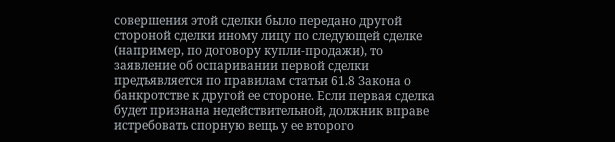совершения этой сделки было передано другой стороной сделки иному лицу по следующей сделке (например, по договору купли-продажи), то заявление об оспаривании первой сделки предъявляется по правилам статьи 61.8 Закона о банкротстве к другой ее стороне. Если первая сделка будет признана недействительной, должник вправе истребовать спорную вещь у ее второго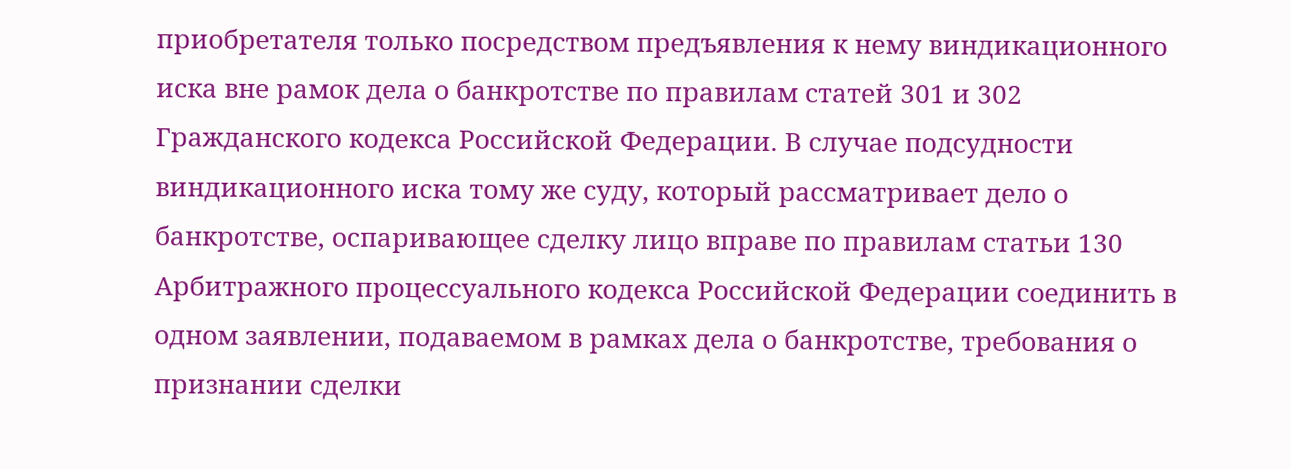приобретателя только посредством предъявления к нему виндикационного иска вне рамок дела о банкротстве по правилам статей 301 и 302 Гражданского кодекса Российской Федерации. В случае подсудности виндикационного иска тому же суду, который рассматривает дело о банкротстве, оспаривающее сделку лицо вправе по правилам статьи 130 Арбитражного процессуального кодекса Российской Федерации соединить в одном заявлении, подаваемом в рамках дела о банкротстве, требования о признании сделки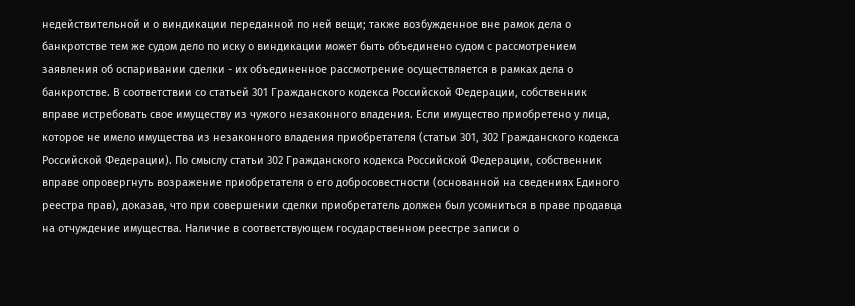недействительной и о виндикации переданной по ней вещи; также возбужденное вне рамок дела о банкротстве тем же судом дело по иску о виндикации может быть объединено судом с рассмотрением заявления об оспаривании сделки - их объединенное рассмотрение осуществляется в рамках дела о банкротстве. В соответствии со статьей 301 Гражданского кодекса Российской Федерации, собственник вправе истребовать свое имуществу из чужого незаконного владения. Если имущество приобретено у лица, которое не имело имущества из незаконного владения приобретателя (статьи 301, 302 Гражданского кодекса Российской Федерации). По смыслу статьи 302 Гражданского кодекса Российской Федерации, собственник вправе опровергнуть возражение приобретателя о его добросовестности (основанной на сведениях Единого реестра прав), доказав, что при совершении сделки приобретатель должен был усомниться в праве продавца на отчуждение имущества. Наличие в соответствующем государственном реестре записи о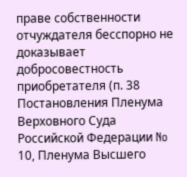праве собственности отчуждателя бесспорно не доказывает добросовестность приобретателя (п. 38 Постановления Пленума Верховного Суда Российской Федерации No 10, Пленума Высшего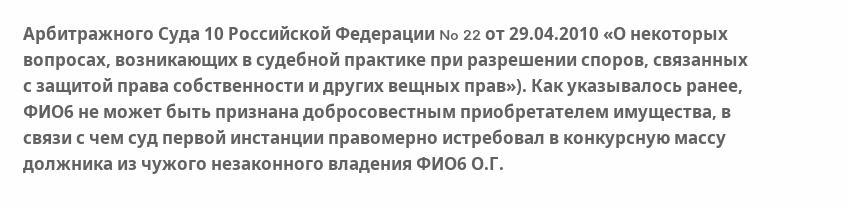Арбитражного Суда 10 Российской Федерации No 22 от 29.04.2010 «О некоторых вопросах, возникающих в судебной практике при разрешении споров, связанных с защитой права собственности и других вещных прав»). Как указывалось ранее, ФИО6 не может быть признана добросовестным приобретателем имущества, в связи с чем суд первой инстанции правомерно истребовал в конкурсную массу должника из чужого незаконного владения ФИО6 О.Г.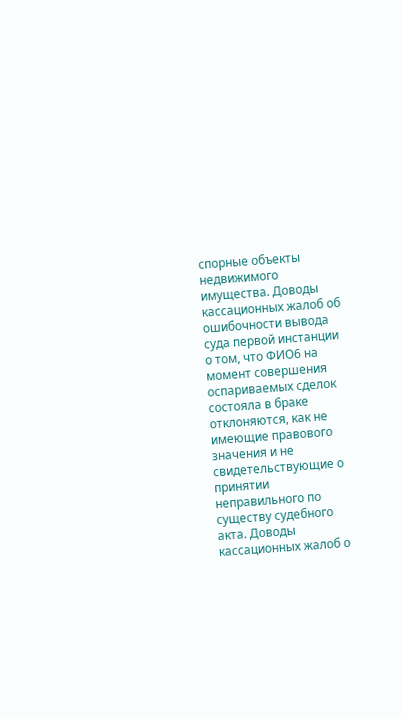спорные объекты недвижимого имущества. Доводы кассационных жалоб об ошибочности вывода суда первой инстанции о том, что ФИО6 на момент совершения оспариваемых сделок состояла в браке отклоняются, как не имеющие правового значения и не свидетельствующие о принятии неправильного по существу судебного акта. Доводы кассационных жалоб о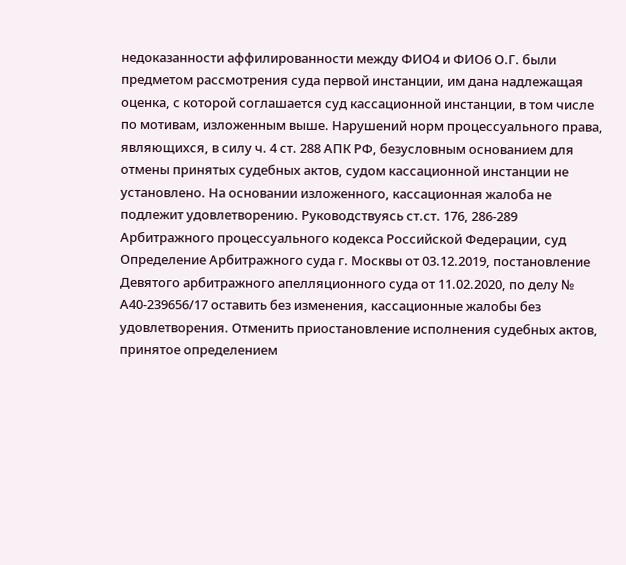недоказанности аффилированности между ФИО4 и ФИО6 О.Г. были предметом рассмотрения суда первой инстанции, им дана надлежащая оценка, с которой соглашается суд кассационной инстанции, в том числе по мотивам, изложенным выше. Нарушений норм процессуального права, являющихся, в силу ч. 4 ст. 288 АПК РФ, безусловным основанием для отмены принятых судебных актов, судом кассационной инстанции не установлено. На основании изложенного, кассационная жалоба не подлежит удовлетворению. Руководствуясь ст.ст. 176, 286-289 Арбитражного процессуального кодекса Российской Федерации, суд Определение Арбитражного суда г. Москвы от 03.12.2019, постановление Девятого арбитражного апелляционного суда от 11.02.2020, по делу № А40-239656/17 оставить без изменения, кассационные жалобы без удовлетворения. Отменить приостановление исполнения судебных актов, принятое определением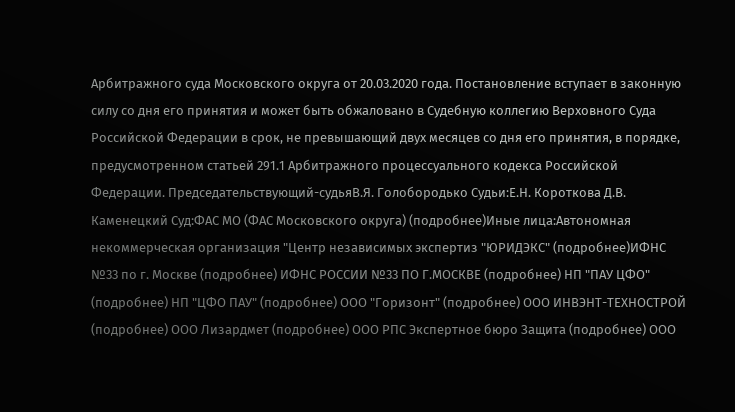Арбитражного суда Московского округа от 20.03.2020 года. Постановление вступает в законную силу со дня его принятия и может быть обжаловано в Судебную коллегию Верховного Суда Российской Федерации в срок, не превышающий двух месяцев со дня его принятия, в порядке, предусмотренном статьей 291.1 Арбитражного процессуального кодекса Российской Федерации. Председательствующий-судьяВ.Я. Голобородько Судьи:Е.Н. Короткова Д.В. Каменецкий Суд:ФАС МО (ФАС Московского округа) (подробнее)Иные лица:Автономная некоммерческая организация "Центр независимых экспертиз "ЮРИДЭКС" (подробнее)ИФНС №33 по г. Москве (подробнее) ИФНС РОССИИ №33 ПО Г.МОСКВЕ (подробнее) НП "ПАУ ЦФО" (подробнее) НП "ЦФО ПАУ" (подробнее) ООО "Горизонт" (подробнее) ООО ИНВЭНТ-ТЕХНОСТРОЙ (подробнее) ООО Лизардмет (подробнее) ООО РПС Экспертное бюро Защита (подробнее) ООО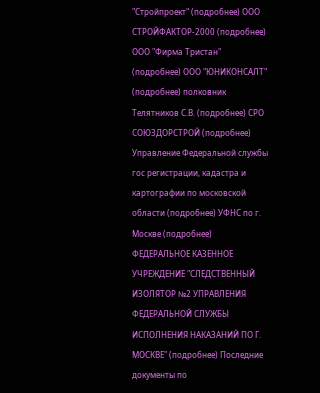"Стройпроект" (подробнее) ООО СТРОЙФАКТОР-2000 (подробнее) ООО "Фирма Тристан" (подробнее) ООО "ЮНИКОНСАЛТ" (подробнее) полковник Телятников С.В. (подробнее) СРО СОЮЗДОРСТРОЙ (подробнее) Управление Федеральной службы гос регистрации, кадастра и картографии по московской области (подробнее) УФНС по г. Москве (подробнее) ФЕДЕРАЛЬНОЕ КАЗЕННОЕ УЧРЕЖДЕНИЕ "СЛЕДСТВЕННЫЙ ИЗОЛЯТОР №2 УПРАВЛЕНИЯ ФЕДЕРАЛЬНОЙ СЛУЖБЫ ИСПОЛНЕНИЯ НАКАЗАНИЙ ПО Г. МОСКВЕ" (подробнее) Последние документы по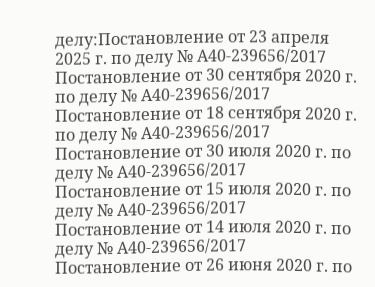делу:Постановление от 23 апреля 2025 г. по делу № А40-239656/2017 Постановление от 30 сентября 2020 г. по делу № А40-239656/2017 Постановление от 18 сентября 2020 г. по делу № А40-239656/2017 Постановление от 30 июля 2020 г. по делу № А40-239656/2017 Постановление от 15 июля 2020 г. по делу № А40-239656/2017 Постановление от 14 июля 2020 г. по делу № А40-239656/2017 Постановление от 26 июня 2020 г. по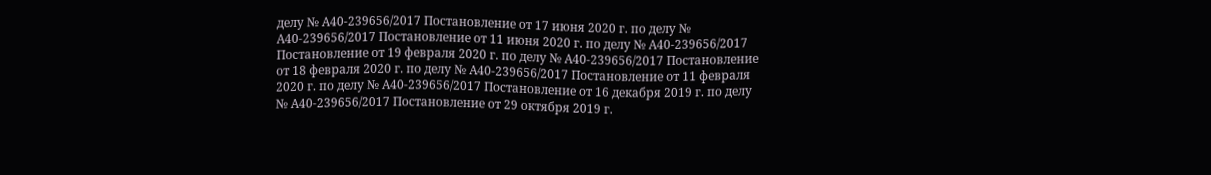делу № А40-239656/2017 Постановление от 17 июня 2020 г. по делу № А40-239656/2017 Постановление от 11 июня 2020 г. по делу № А40-239656/2017 Постановление от 19 февраля 2020 г. по делу № А40-239656/2017 Постановление от 18 февраля 2020 г. по делу № А40-239656/2017 Постановление от 11 февраля 2020 г. по делу № А40-239656/2017 Постановление от 16 декабря 2019 г. по делу № А40-239656/2017 Постановление от 29 октября 2019 г.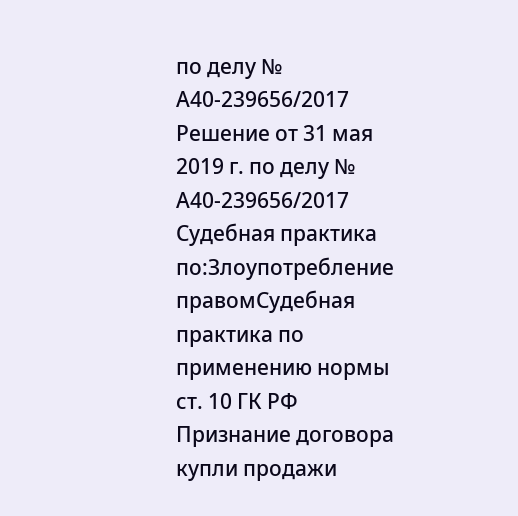по делу № А40-239656/2017 Решение от 31 мая 2019 г. по делу № А40-239656/2017 Судебная практика по:Злоупотребление правомСудебная практика по применению нормы ст. 10 ГК РФ Признание договора купли продажи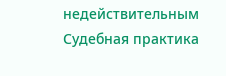недействительным Судебная практика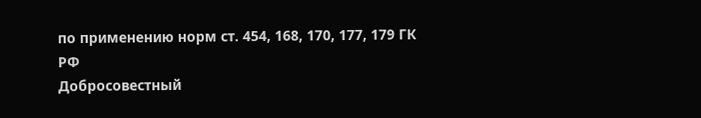по применению норм ст. 454, 168, 170, 177, 179 ГК РФ
Добросовестный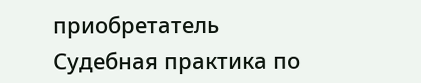приобретатель Судебная практика по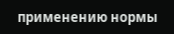применению нормы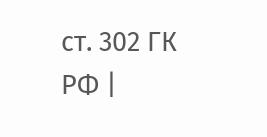ст. 302 ГК РФ |